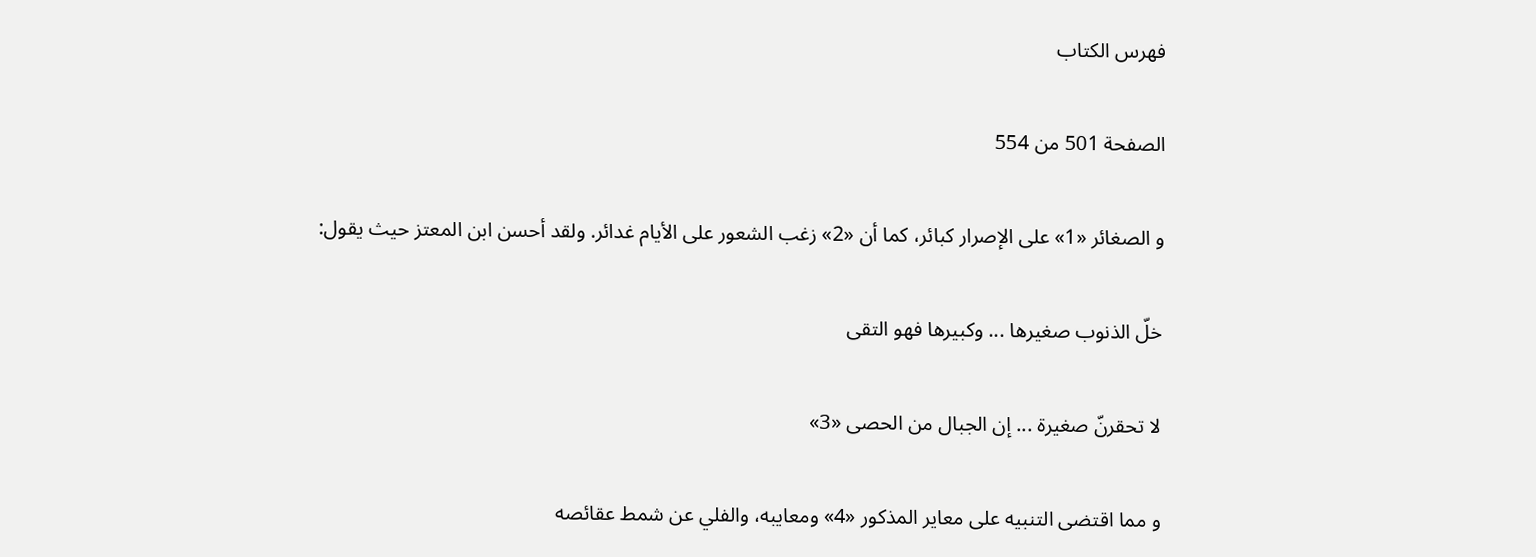فهرس الكتاب

الصفحة 501 من 554

و الصغائر «1» على الإصرار كبائر، كما أن «2» زغب الشعور على الأيام غدائر. ولقد أحسن ابن المعتز حيث يقول:

خلّ الذنوب صغيرها ... وكبيرها فهو التقى

لا تحقرنّ صغيرة ... إن الجبال من الحصى «3»

و مما اقتضى التنبيه على معاير المذكور «4» ومعايبه، والفلي عن شمط عقائصه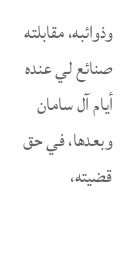وذوائبه، مقابلته صنائع لي عنده أيام آل سامان وبعدها، في حق قضيته،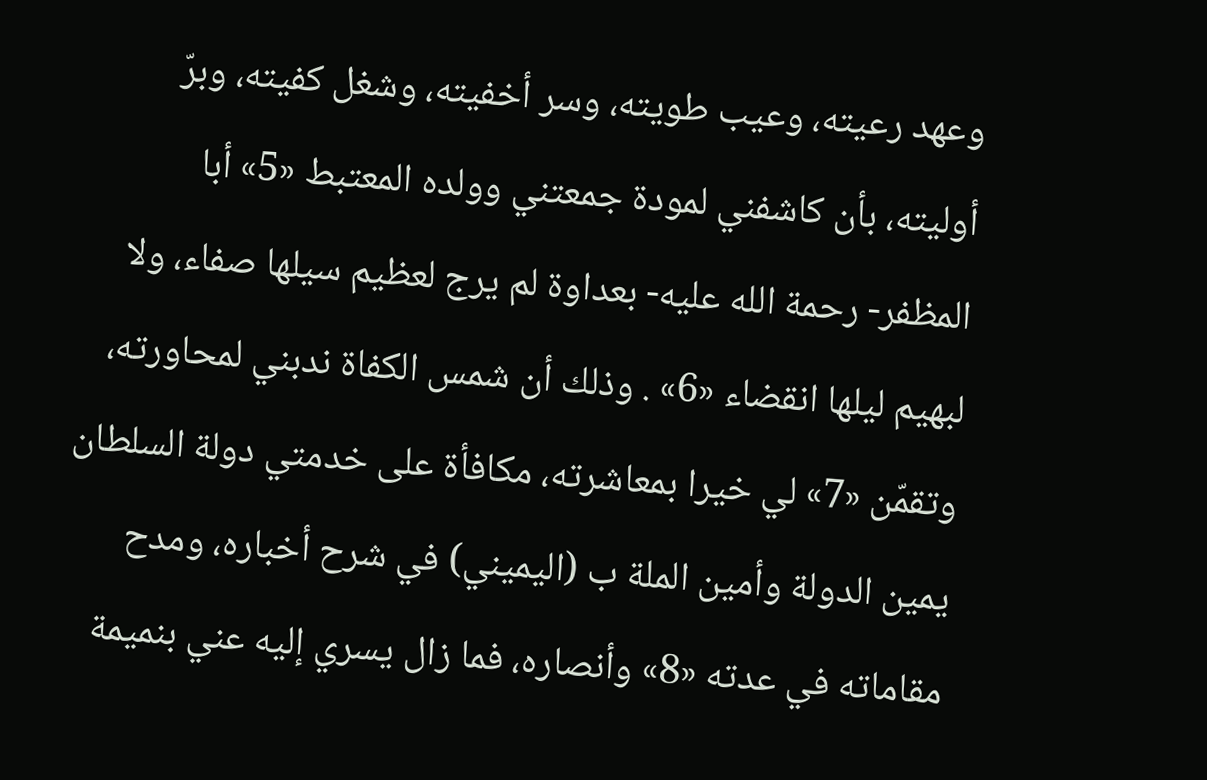وعهد رعيته، وعيب طويته، وسر أخفيته، وشغل كفيته، وبرّ أوليته، بأن كاشفني لمودة جمعتني وولده المعتبط «5» أبا المظفر- رحمة الله عليه- بعداوة لم يرج لعظيم سيلها صفاء، ولا لبهيم ليلها انقضاء «6» . وذلك أن شمس الكفاة ندبني لمحاورته، وتقمّن «7» لي خيرا بمعاشرته، مكافأة على خدمتي دولة السلطان يمين الدولة وأمين الملة ب (اليميني) في شرح أخباره، ومدح مقاماته في عدته «8» وأنصاره، فما زال يسري إليه عني بنميمة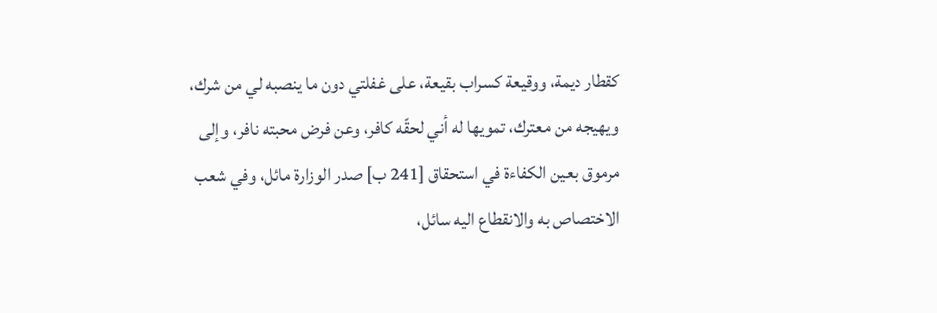كقطار ديمة، ووقيعة كسراب بقيعة، على غفلتي دون ما ينصبه لي من شرك، ويهيجه من معترك، تمويها له أني لحقّه كافر، وعن فرض محبته نافر، وإلى مرموق بعين الكفاءة في استحقاق [241 ب] صدر الوزارة مائل، وفي شعب الاختصاص به والانقطاع اليه سائل،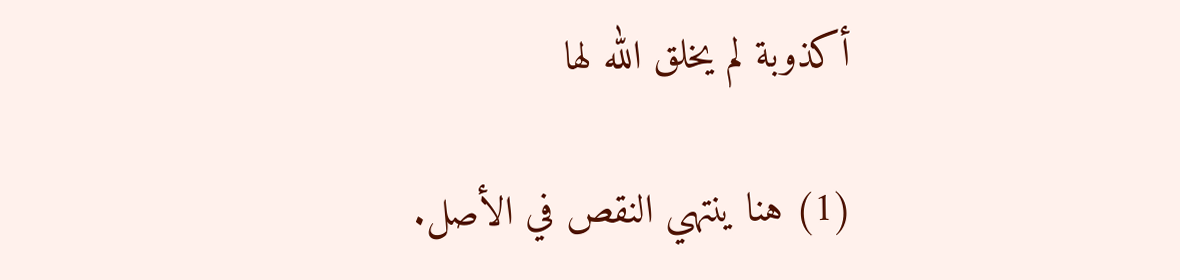أكذوبة لم يخلق الله لها

(1) هنا ينتهي النقص في الأصل.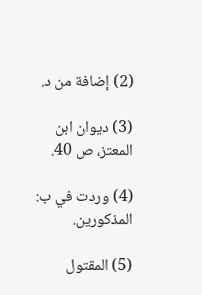(2) إضافة من د.

(3) ديوان ابن المعتز، ص 40.

(4) وردت في ب: المذكورين.

(5) المقتول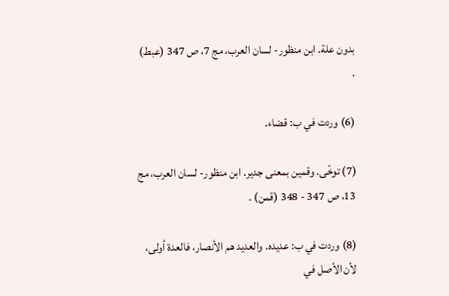بدون علة. ابن منظور- لسان العرب، مج 7، ص 347 (عبط) .

(6) وردت في ب: قضاء.

(7) توخّى. وقمين بمعنى جدير. ابن منظور- لسان العرب، مج 13، ص 347 - 348 (قمن) .

(8) وردت في ب: عديده. والعديد هم الأنصار، فالعدة أولى، لأن الأصل في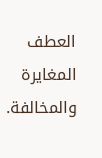العطف المغايرة والمخالفة.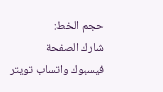حجم الخط:
شارك الصفحة
فيسبوك واتساب تويتر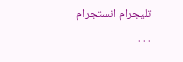تليجرام انستجرام
. . .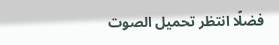فضلًا انتظر تحميل الصوت